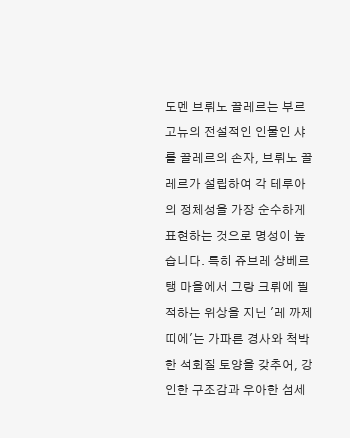도멘 브뤼노 끌레르는 부르고뉴의 전설적인 인물인 샤를 끌레르의 손자, 브뤼노 끌레르가 설립하여 각 테루아의 정체성을 가장 순수하게 표현하는 것으로 명성이 높습니다. 특히 쥬브레 샹베르탱 마을에서 그랑 크뤼에 필적하는 위상을 지닌 '레 까제띠에'는 가파른 경사와 척박한 석회질 토양을 갖추어, 강인한 구조감과 우아한 섬세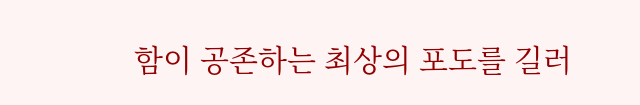함이 공존하는 최상의 포도를 길러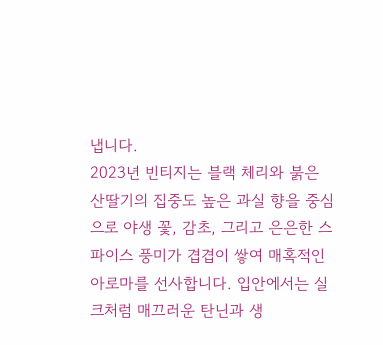냅니다.
2023년 빈티지는 블랙 체리와 붉은 산딸기의 집중도 높은 과실 향을 중심으로 야생 꽃, 감초, 그리고 은은한 스파이스 풍미가 겹겹이 쌓여 매혹적인 아로마를 선사합니다. 입안에서는 실크처럼 매끄러운 탄닌과 생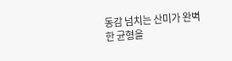동감 넘치는 산미가 완벽한 균형을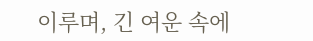이루며, 긴 여운 속에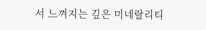서 느껴지는 깊은 미네랄리티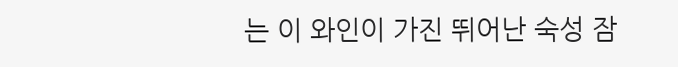는 이 와인이 가진 뛰어난 숙성 잠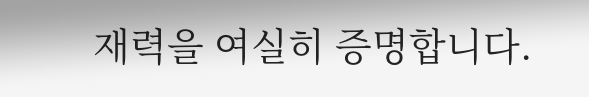재력을 여실히 증명합니다.